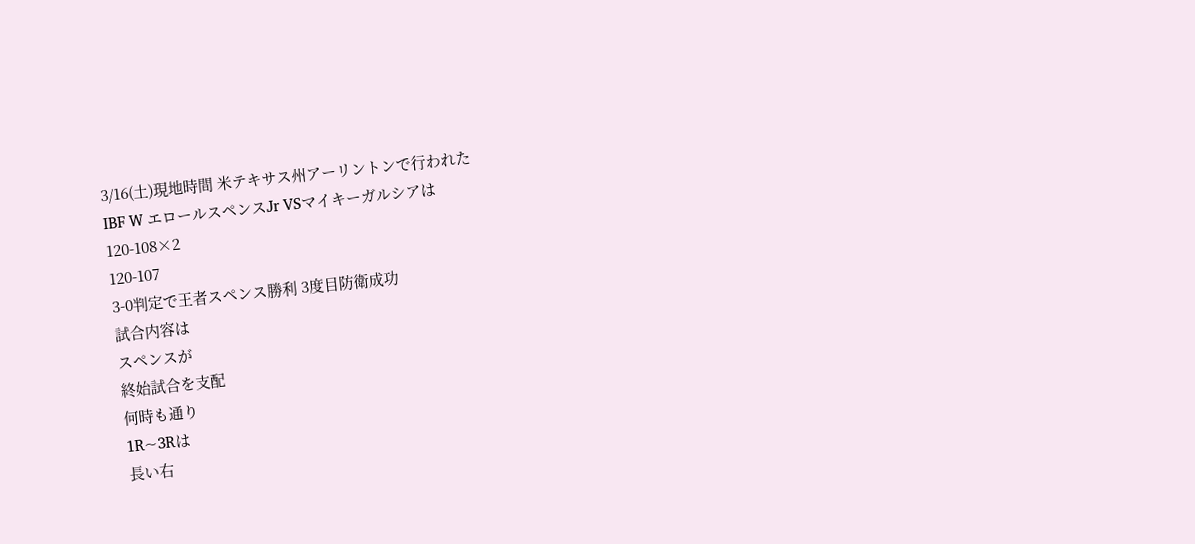3/16(土)現地時間 米テキサス州アーリントンで行われた
IBF W エロールスペンスJr VSマイキーガルシアは
120-108×2
120-107
3-0判定で王者スペンス勝利 3度目防衛成功
試合内容は
スペンスが
終始試合を支配
何時も通り
1R~3Rは
長い右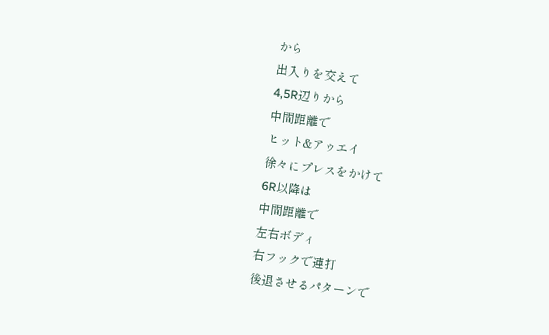から
出入りを交えて
4,5R辺りから
中間距離で
ヒット&アゥエイ
徐々にプレスをかけて
6R以降は
中間距離で
左右ボディ
右フックで連打
後退させるパターンで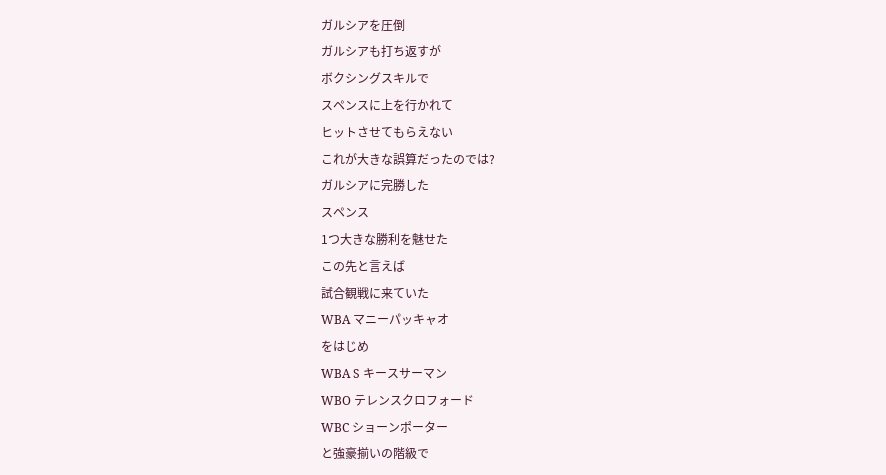ガルシアを圧倒
ガルシアも打ち返すが
ボクシングスキルで
スペンスに上を行かれて
ヒットさせてもらえない
これが大きな誤算だったのでは?
ガルシアに完勝した
スペンス
1つ大きな勝利を魅せた
この先と言えば
試合観戦に来ていた
WBA マニーパッキャオ
をはじめ
WBA S キースサーマン
WBO テレンスクロフォード
WBC ショーンポーター
と強豪揃いの階級で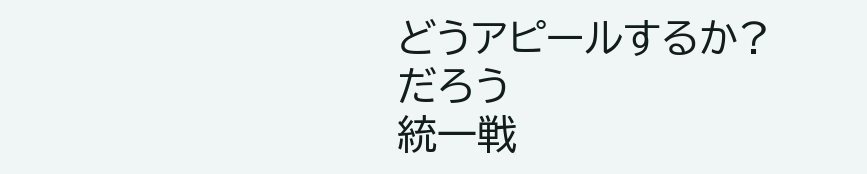どうアピールするか?
だろう
統一戦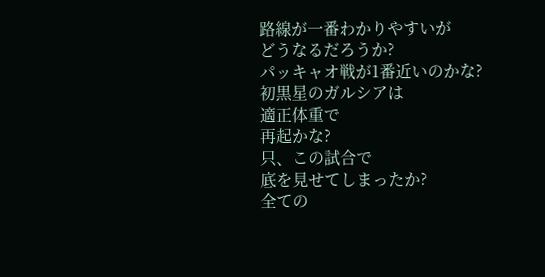路線が一番わかりやすいが
どうなるだろうか?
パッキャオ戦が1番近いのかな?
初黒星のガルシアは
適正体重で
再起かな?
只、この試合で
底を見せてしまったか?
全ての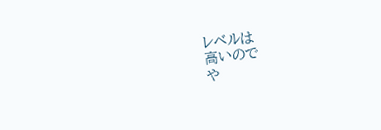レベルは
高いので
や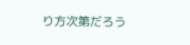り方次第だろう